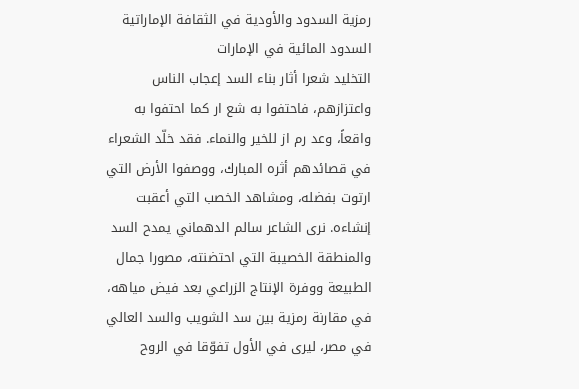رمزية السدود والأودية في الثقافة الإماراتية
السدود المائية في الإمارات
التخليد شعرا أثار بناء السد إعجاب الناس واعتزازهم، فاحتفوا به شع ار كما احتفوا به واقعاً، وعد رم از للخير والنماء. فقد خلّد الشعراء في قصائدهم أثره المبارك، ووصفوا الأرض التي ارتوت بفضله، ومشاهد الخصب التي أعقبت إنشاءه. نرى الشاعر سالم الدهماني يمدح السد والمنطقة الخصيبة التي احتضنته، مصورا جمال الطبيعة ووفرة الإنتاج الزراعي بعد فيض مياهه، في مقارنة رمزية بين سد الشويب والسد العالي في مصر، ليرى في الأول تفوّقا في الروح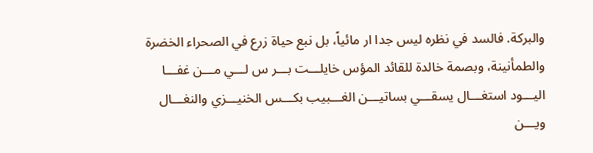والبركة. فالسد في نظره ليس جدا ار مائياً، بل نبع حياة زرع في الصحراء الخضرة والطمأنينة، وبصمة خالدة للقائد المؤس خایلـــت بـــر س لـــي مـــن غفـــا اليـــود استغـــال يسقـــي بساتيـــن الغـــبيب بكـــس الخنيـــزي والنغـــال
ويـــن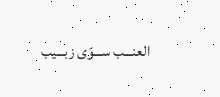العنـــب ســـوّى زبـــيب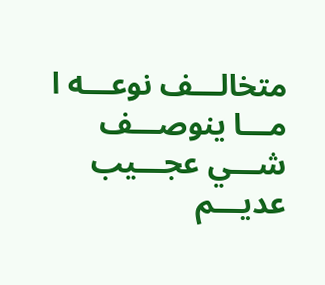متخالـــف نوعـــه ا
مـــا ينوصـــف شـــي عجـــيب
عديـــم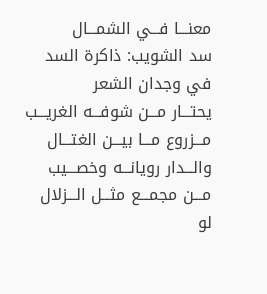معنـــا فـــي الشمـــال
سد الشويب: ذاكرة السد في وجدان الشعر
يحتـــار مـــن شوفـــه الغريـــب
مـــزروع مـــا بيـــن الغتـــال
والـــدار رويانـــه وخصـــيب
مـــن مجمـــع مثـــل الـــزلال
لو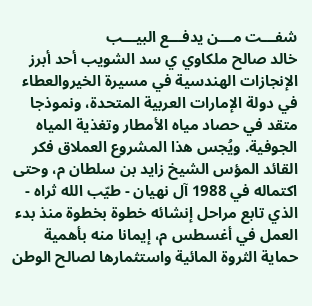شفـــت مـــن يدفـــع البيـــب
خالد صالح ملكاوي ي سد الشويب أحد أبرز الإنجازات الهندسية في مسيرة الخيروالعطاء في دولة الإمارات العربية المتحدة، ونموذجا متقد في حصاد مياه الأمطار وتغذية المياه الجوفية. ويُجس هذا المشروع العملاق فكر القائد المؤس الشيخ زايد بن سلطان م، وحتى اكتماله في 1988 آل نهيان - طيّب الله ثراه - الذي تابع مراحل إنشائه خطوة بخطوة منذ بدء العمل في أغسطس م، إيمانا منه بأهمية حماية الثروة المائية واستثمارها لصالح الوطن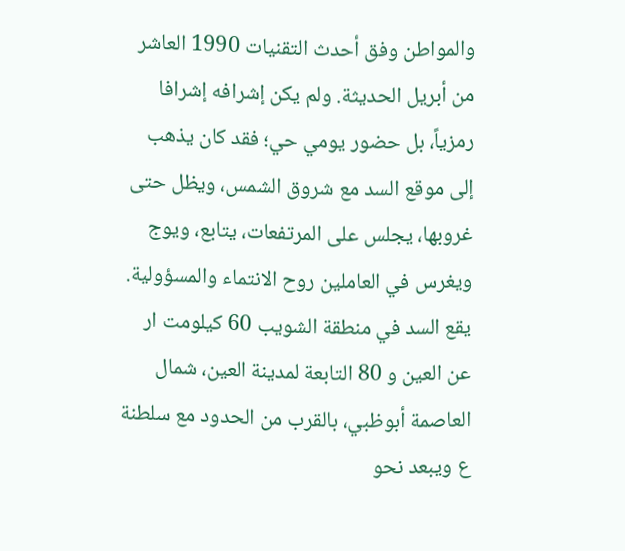والمواطن وفق أحدث التقنيات 1990 العاشر من أبريل الحديثة. ولم يكن إشرافه إشرافا رمزياً، بل حضور يومي حي؛ فقد كان يذهب إلى موقع السد مع شروق الشمس، ويظل حتى غروبها، يجلس على المرتفعات، يتابع، ويوج ويغرس في العاملين روح الانتماء والمسؤولية. يقع السد في منطقة الشويب 60 كيلومت ار عن العين و 80 التابعة لمدينة العين، شمال العاصمة أبوظبي، بالقرب من الحدود مع سلطنة ع ويبعد نحو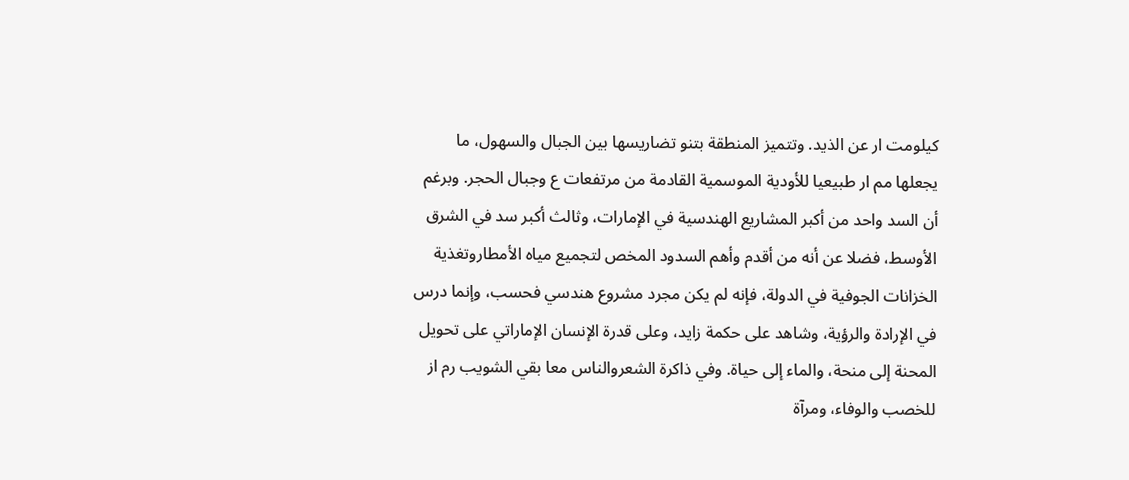كيلومت ار عن الذيد. وتتميز المنطقة بتنو تضاريسها بين الجبال والسهول، ما يجعلها مم ار طبيعيا للأودية الموسمية القادمة من مرتفعات ع وجبال الحجر. وبرغم أن السد واحد من أكبر المشاريع الهندسية في الإمارات، وثالث أكبر سد في الشرق الأوسط، فضلا عن أنه من أقدم وأهم السدود المخص لتجميع مياه الأمطاروتغذية الخزانات الجوفية في الدولة، فإنه لم يكن مجرد مشروع هندسي فحسب، وإنما درس في الإرادة والرؤية، وشاهد على حكمة زايد، وعلى قدرة الإنسان الإماراتي على تحويل المحنة إلى منحة، والماء إلى حياة. وفي ذاكرة الشعروالناس معا بقي الشويب رم از للخصب والوفاء، ومرآة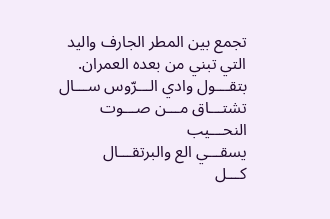تجمع بين المطر الجارف واليد التي تبني من بعده العمران.
بتقـــول وادي الـــرّوس ســـال
تشتـــاق مـــن صـــوت النحـــيب
يسقـــي الع والبرتقـــال
كـــل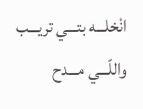انْخلـــه بتـــي تريـــب
واللّـــي مـــدح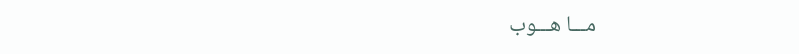مـــا هـــوب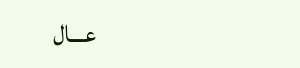عـــال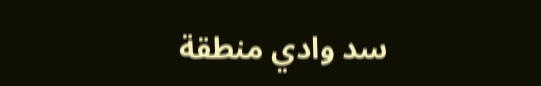سد وادي منطقة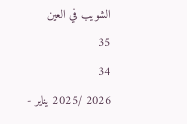الشويب في العين
35
34
2026 /2025 يناير -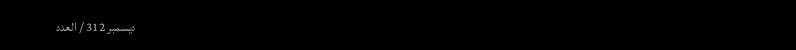ديسمبر 312 / العدد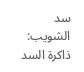سد الشويب: ذاكرة السد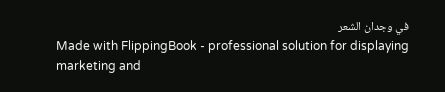في وجدان الشعر
Made with FlippingBook - professional solution for displaying marketing and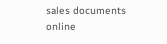sales documents online